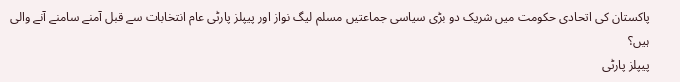پاکستان کی اتحادی حکومت میں شریک دو بڑی سیاسی جماعتیں مسلم لیگ نواز اور پیپلز پارٹی عام انتخابات سے قبل آمنے سامنے آنے والی ہیں؟
پیپلز پارٹی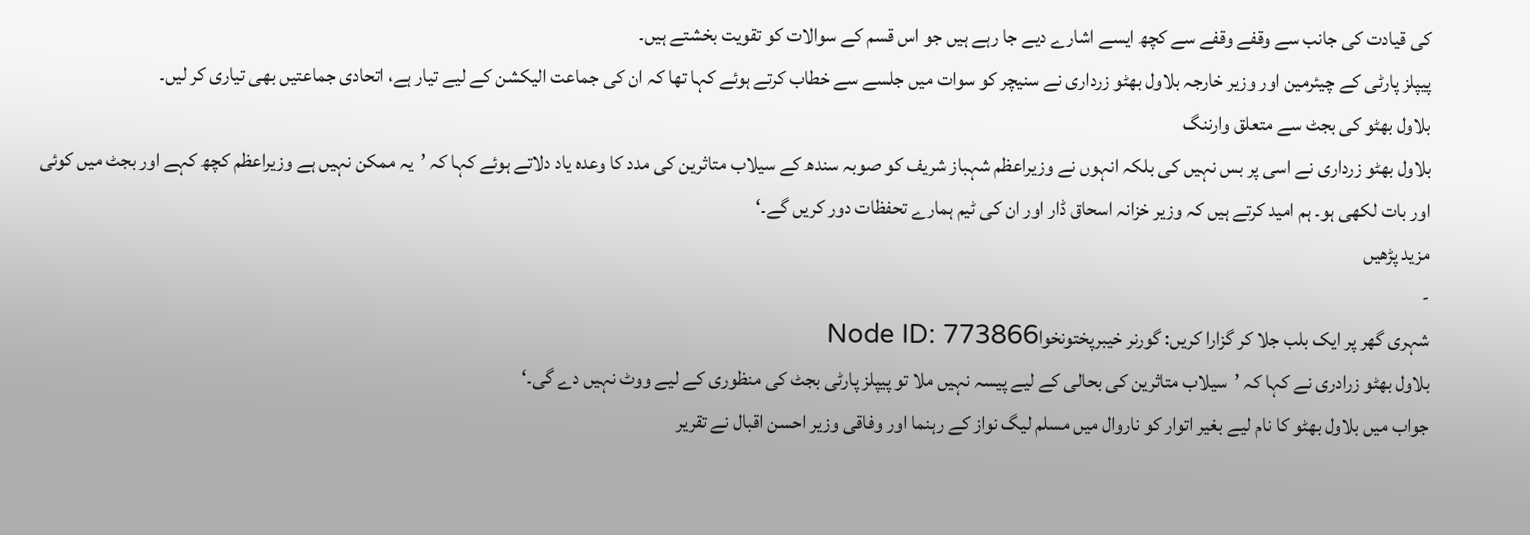کی قیادت کی جانب سے وقفے وقفے سے کچھ ایسے اشارے دیے جا رہے ہیں جو اس قسم کے سوالات کو تقویت بخشتے ہیں۔
پیپلز پارٹی کے چیئرمین اور وزیر خارجہ بلاول بھٹو زرداری نے سنیچر کو سوات میں جلسے سے خطاب کرتے ہوئے کہا تھا کہ ان کی جماعت الیکشن کے لیے تیار ہے، اتحادی جماعتیں بھی تیاری کر لیں۔
بلاول بھٹو کی بجٹ سے متعلق وارننگ
بلاول بھٹو زرداری نے اسی پر بس نہیں کی بلکہ انہوں نے وزیراعظم شہباز شریف کو صوبہ سندھ کے سیلاب متاثرین کی مدد کا وعدہ یاد دلاتے ہوئے کہا کہ ’یہ ممکن نہیں ہے وزیراعظم کچھ کہے اور بجٹ میں کوئی اور بات لکھی ہو۔ ہم امید کرتے ہیں کہ وزیر خزانہ اسحاق ڈار اور ان کی ٹیم ہمارے تحفظات دور کریں گے۔‘
مزید پڑھیں
-
شہری گھر پر ایک بلب جلا کر گزارا کریں: گورنر خیبرپختونخواNode ID: 773866
بلاول بھٹو زرادری نے کہا کہ ’سیلاب متاثرین کی بحالی کے لیے پیسہ نہیں ملا تو پیپلز پارٹی بجٹ کی منظوری کے لیے ووٹ نہیں دے گی۔‘
جواب میں بلاول بھٹو کا نام لیے بغیر اتوار کو ناروال میں مسلم لیگ نواز کے رہنما اور وفاقی وزیر احسن اقبال نے تقریر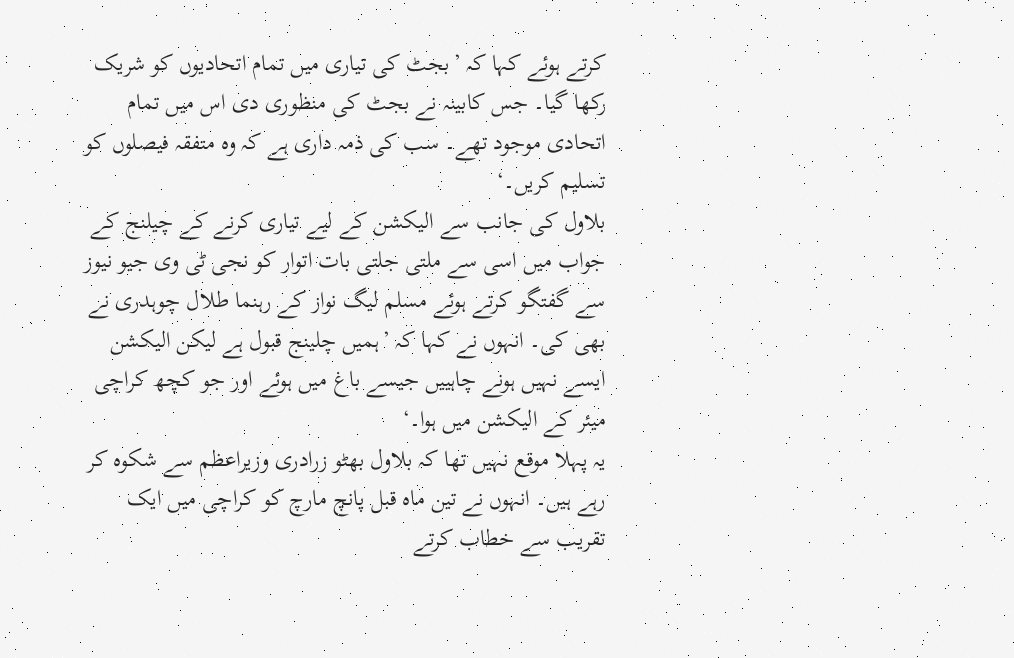کرتے ہوئے کہا کہ ’بجٹ کی تیاری میں تمام اتحادیوں کو شریک رکھا گیا۔ جس کابینہ نے بجٹ کی منظوری دی اس میں تمام اتحادی موجود تھے۔ سب کی ذمہ داری ہے کہ وہ متفقہ فیصلوں کو تسلیم کریں۔‘
بلاول کی جانب سے الیکشن کے لیے تیاری کرنے کے چیلنج کے جواب میں اسی سے ملتی جلتی بات اتوار کو نجی ٹی وی جیو نیوز سے گفتگو کرتے ہوئے مسلم لیگ نواز کے رہنما طلال چوہدری نے بھی کی۔ انہوں نے کہا کہ ’ہمیں چلینج قبول ہے لیکن الیکشن ایسے نہیں ہونے چاہییں جیسے باغ میں ہوئے اور جو کچھ کراچی میئر کے الیکشن میں ہوا۔‘
یہ پہلا موقع نہیں تھا کہ بلاول بھٹو زرادری وزیراعظم سے شکوہ کر رہے ہیں۔ انہوں نے تین ماہ قبل پانچ مارچ کو کراچی میں ایک تقریب سے خطاب کرتے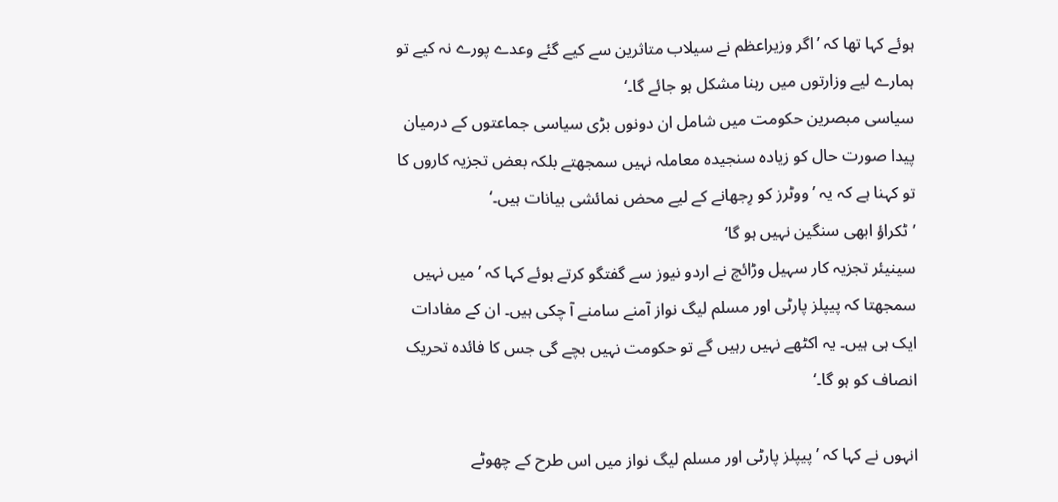ہوئے کہا تھا کہ ’اگر وزیراعظم نے سیلاب متاثرین سے کیے گئے وعدے پورے نہ کیے تو ہمارے لیے وزارتوں میں رہنا مشکل ہو جائے گا۔‘
سیاسی مبصرین حکومت میں شامل ان دونوں بڑی سیاسی جماعتوں کے درمیان پیدا صورت حال کو زیادہ سنجیدہ معاملہ نہیں سمجھتے بلکہ بعض تجزیہ کاروں کا تو کہنا ہے کہ یہ ’ووٹرز کو رِجھانے کے لیے محض نمائشی بیانات ہیں۔‘
’ٹکراؤ ابھی سنگین نہیں ہو گا‘
سینیئر تجزیہ کار سہیل وڑائچ نے اردو نیوز سے گفتگو کرتے ہوئے کہا کہ ’میں نہیں سمجھتا کہ پیپلز پارٹی اور مسلم لیگ نواز آمنے سامنے آ چکی ہیں۔ ان کے مفادات ایک ہی ہیں۔ یہ اکٹھے نہیں رہیں گے تو حکومت نہیں بچے گی جس کا فائدہ تحریک انصاف کو ہو گا۔‘

انہوں نے کہا کہ ’پیپلز پارٹی اور مسلم لیگ نواز میں اس طرح کے چھوٹے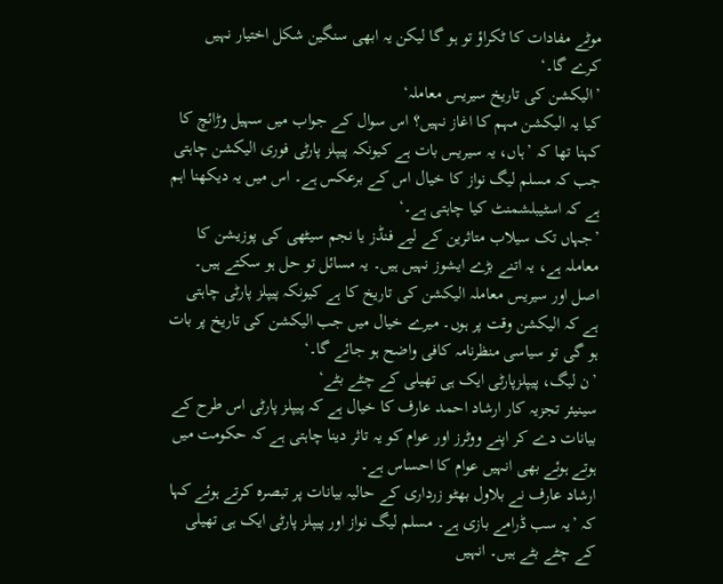موٹے مفادات کا ٹکراؤ تو ہو گا لیکن یہ ابھی سنگین شکل اختیار نہیں کرے گا۔‘
’الیکشن کی تاریخ سیریس معاملہ‘
کیا یہ الیکشن مہم کا اغاز نہیں؟ اس سوال کے جواب میں سہیل وڑائچ کا کہنا تھا کہ ’ہاں، یہ سیریس بات ہے کیونکہ پیپلز پارٹی فوری الیکشن چاہتی جب کہ مسلم لیگ نواز کا خیال اس کے برعکس ہے۔ اس میں یہ دیکھنا اہم ہے کہ اسٹیبلشمنٹ کیا چاہتی ہے۔‘
’جہاں تک سیلاب متاثرین کے لیے فنڈز یا نجم سیٹھی کی پوزیشن کا معاملہ ہے، یہ اتنے بڑے ایشوز نہیں ہیں۔ یہ مسائل تو حل ہو سکتے ہیں۔ اصل اور سیریس معاملہ الیکشن کی تاریخ کا ہے کیونکہ پیپلز پارٹی چاہتی ہے کہ الیکشن وقت پر ہوں۔ میرے خیال میں جب الیکشن کی تاریخ پر بات ہو گی تو سیاسی منظرنامہ کافی واضح ہو جائے گا۔‘
’ن لیگ، پیپلزپارٹی ایک ہی تھیلی کے چٹے بٹے‘
سینیئر تجزیہ کار ارشاد احمد عارف کا خیال ہے کہ پیپلز پارٹی اس طرح کے بیانات دے کر اپنے ووٹرز اور عوام کو یہ تاثر دینا چاہتی ہے کہ حکومت میں ہوتے ہوئے بھی انہیں عوام کا احساس ہے۔
ارشاد عارف نے بلاول بھٹو زرداری کے حالیہ بیانات پر تبصرہ کرتے ہوئے کہا کہ ’یہ سب ڈرامے بازی ہے۔ مسلم لیگ نواز اور پیپلز پارٹی ایک ہی تھیلی کے چٹے بٹے ہیں۔ انہیں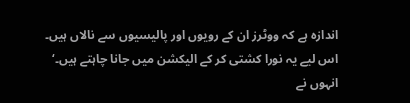اندازہ ہے کہ ووٹرز ان کے رویوں اور پالیسیوں سے نالاں ہیں۔ اس لیے یہ نورا کشتی کر کے الیکشن میں جانا چاہتے ہیں۔‘
انہوں نے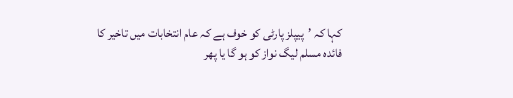کہا کہ ’پیپلز پارٹی کو خوف ہے کہ عام انتخابات میں تاخیر کا فائدہ مسلم لیگ نواز کو ہو گا یا پھر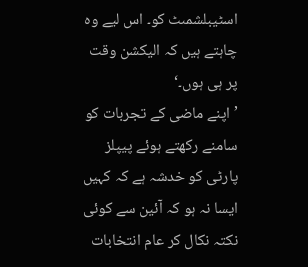اسٹیبلشمںٹ کو۔ اس لیے وہ چاہتے ہیں کہ الیکشن وقت پر ہی ہوں۔‘
’اپنے ماضی کے تجربات کو سامنے رکھتے ہوئے پیپلز پارٹی کو خدشہ ہے کہ کہیں ایسا نہ ہو کہ آئین سے کوئی نکتہ نکال کر عام انتخابات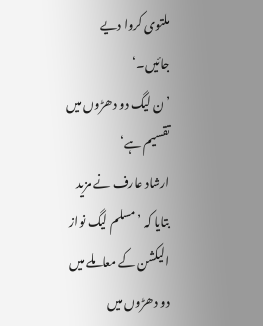ملتوی کروا دیے جائیں۔‘
’ن لیگ دو دھڑوں میں تقسیم ہے‘
ارشاد عارف نے مزید بتایا کہ ’مسلم لیگ نواز الیکشن کے معاملے میں دو دھڑوں میں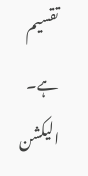تقسیم ہے۔ الیکشن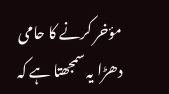مؤخر کرنے کا حامی دھڑا یہ سمجھتا ہے کہ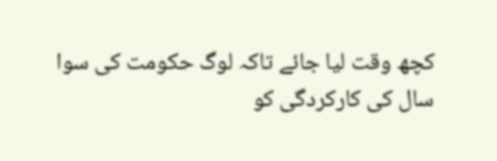کچھ وقت لیا جائے تاکہ لوگ حکومت کی سوا سال کی کارکردگی کو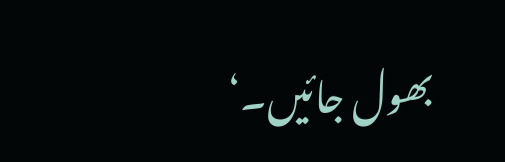بھول جائیں۔‘